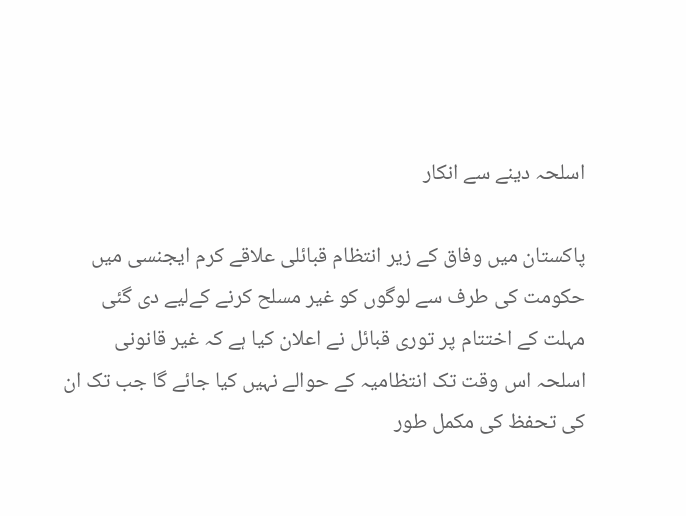اسلحہ دینے سے انکار

پاکستان میں وفاق کے زیر انتظام قبائلی علاقے کرم ایجنسی میں حکومت کی طرف سے لوگوں کو غیر مسلح کرنے کےلیے دی گئی مہلت کے اختتام پر توری قبائل نے اعلان کیا ہے کہ غیر قانونی اسلحہ اس وقت تک انتظامیہ کے حوالے نہیں کیا جائے گا جب تک ان کی تحفظ کی مکمل طور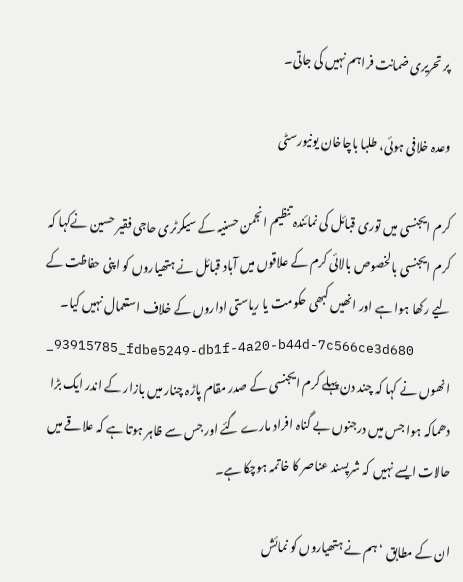پر تحریری ضمانت فراہم نہیں کی جاتی۔

وعدہ خلافی ہوئی، طلبا باچاخان یونیورسٹی

کرم ایجنسی میں توری قبائل کی نمائندہ تنظیم انجمن حسنیہ کے سیکرٹری حاجی فقیر حسین نےکہا کہ کرم ایجنسی بالخصوص بالائی کرم کے علاقوں میں آباد قبائل نے ہتھیاروں کو اپنی حفاظت کے لیے رکھا ہوا ہے اور انھیں کبھی حکومت یا ریاستی اداروں کے خلاف استعمال نہیں کیا۔
_93915785_fdbe5249-db1f-4a20-b44d-7c566ce3d680
انھوں نے کہا کہ چند دن پہلے کرم ایجنسی کے صدر مقام پاڑہ چنار میں بازار کے اندر ایک بڑا دھماکہ ہوا جس میں درجنوں بے گناہ افراد مارے گئے اور جس سے ظاہر ہوتا ہے کہ علاقے میں حالات ایسے نہیں کہ شرپسند عناصر کا خاتمہ ہوچکا ہے۔

ان کے مطابق ‘ہم نے ہتھیاروں کو نمائش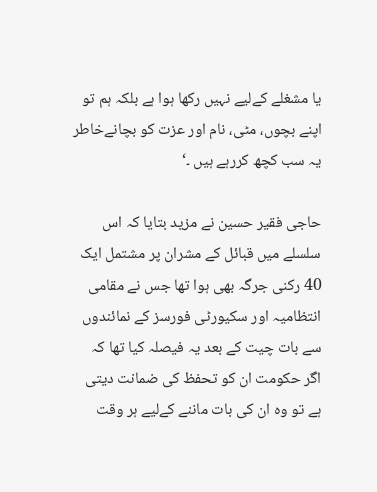یا مشغلے کےلیے نہیں رکھا ہوا ہے بلکہ ہم تو اپنے بچوں، مٹی، نام اور عزت کو بچانےخاطر یہ سب کچھ کررہے ہیں ۔‘

حاجی فقیر حسین نے مزید بتایا کہ اس سلسلے میں قبائل کے مشران پر مشتمل ایک 40 رکنی جرگہ بھی ہوا تھا جس نے مقامی انتظامیہ اور سکیورٹی فورسز کے نمائندوں سے بات چیت کے بعد یہ فیصلہ کیا تھا کہ اگر حکومت ان کو تحفظ کی ضمانت دیتی ہے تو وہ ان کی بات ماننے کےلیے ہر وقت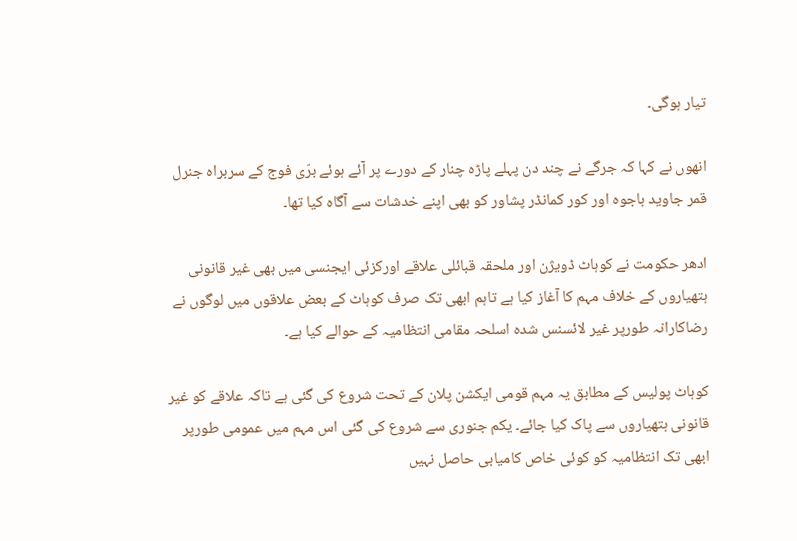تیار ہوگی۔

انھوں نے کہا کہ جرگے نے چند دن پہلے پاڑہ چنار کے دورے پر آئے ہوئے برّی فوج کے سربراہ جنرل قمر جاوید باجوہ اور کور کمانڈر پشاور کو بھی اپنے خدشات سے آگاہ کیا تھا۔

ادھر حکومت نے کوہاٹ ڈویژن اور ملحقہ قبائلی علاقے اورکزئی ایجنسی میں بھی غیر قانونی ہتھیاروں کے خلاف مہم کا آغاز کیا ہے تاہم ابھی تک صرف کوہاٹ کے بعض علاقوں میں لوگوں نے رضاکارانہ طورپر غیر لائسنس شدہ اسلحہ مقامی انتظامیہ کے حوالے کیا ہے۔

کوہاٹ پولیس کے مطابق یہ مہم قومی ایکشن پلان کے تحت شروع کی گئی ہے تاکہ علاقے کو غیر قانونی ہتھیاروں سے پاک کیا جائے۔ یکم جنوری سے شروع کی گئی اس مہم میں عمومی طورپر ابھی تک انتظامیہ کو کوئی خاص کامیابی حاصل نہیں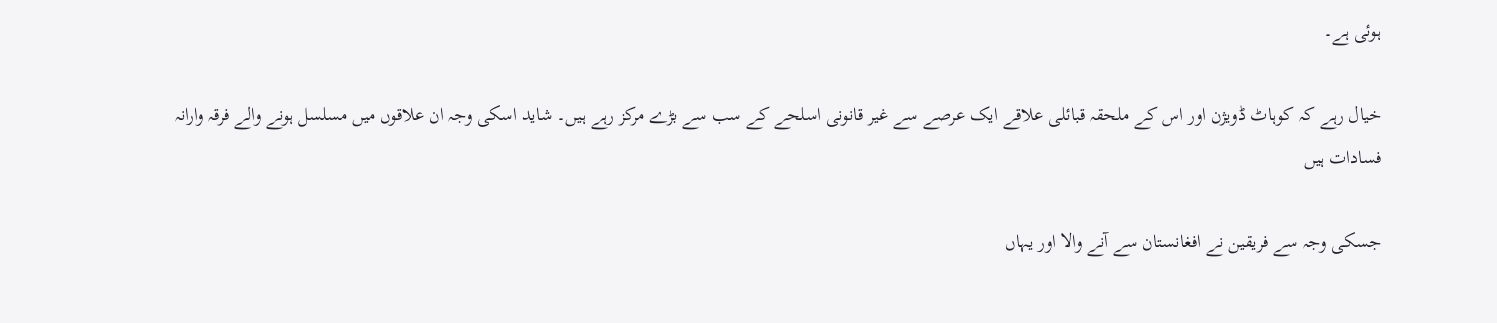ہوئی ہے۔

خیال رہے کہ کوہاٹ ڈویژن اور اس کے ملحقہ قبائلی علاقے ایک عرصے سے غیر قانونی اسلحے کے سب سے بڑے مرکز رہے ہیں۔ شاید اسکی وجہ ان علاقوں میں مسلسل ہونے والے فرقہ وارانہ فسادات ہیں

جسکی وجہ سے فریقین نے افغانستان سے آنے والا اور یہاں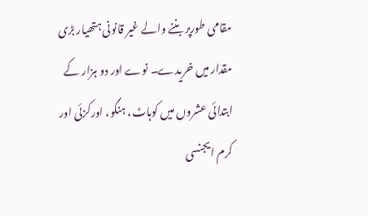مقامی طورپر بننے والے غیر قانونی ہتھیار بڑی مقدار میں خریدے۔ نوے اور دو ہزار کے ابتدائی عشروں میں کوہاٹ، ہنگو، اورکزئی اور کرم ایجنسی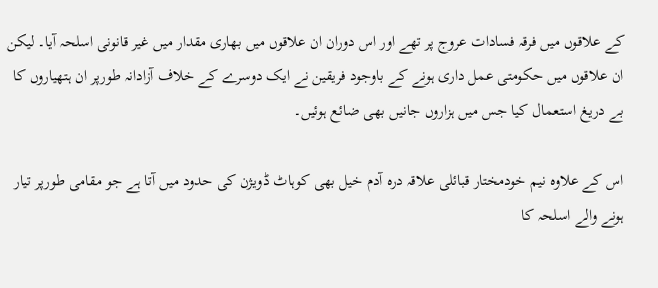کے علاقوں میں فرقہ فسادات عروج پر تھے اور اس دوران ان علاقوں میں بھاری مقدار میں غیر قانونی اسلحہ آیا۔ لیکن ان علاقوں میں حکومتی عمل داری ہونے کے باوجود فریقین نے ایک دوسرے کے خلاف آزادانہ طورپر ان ہتھیاروں کا بے دریغ استعمال کیا جس میں ہزاروں جانیں بھی ضائع ہوئیں۔

اس کے علاوہ نیم خودمختار قبائلی علاقہ درہ آدم خیل بھی کوہاٹ ڈویژن کی حدود میں آتا ہے جو مقامی طورپر تیار ہونے والے اسلحہ کا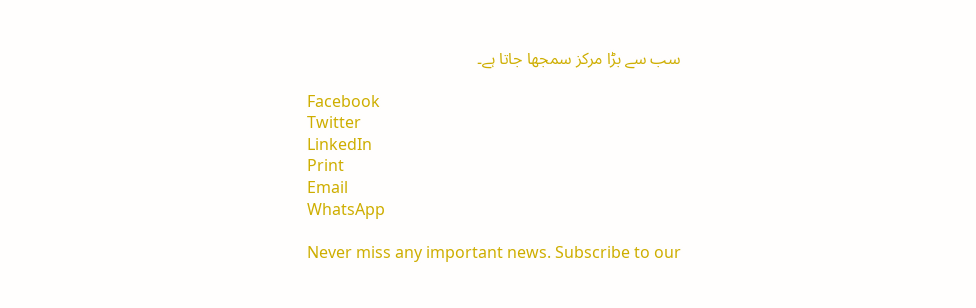سب سے بڑا مرکز سمجھا جاتا ہے۔

Facebook
Twitter
LinkedIn
Print
Email
WhatsApp

Never miss any important news. Subscribe to our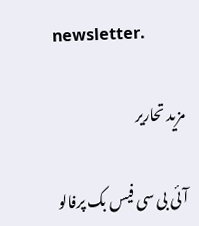newsletter.

مزید تحاریر

آئی بی سی فیس بک پرفالو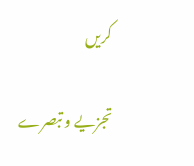کریں

تجزیے و تبصرے